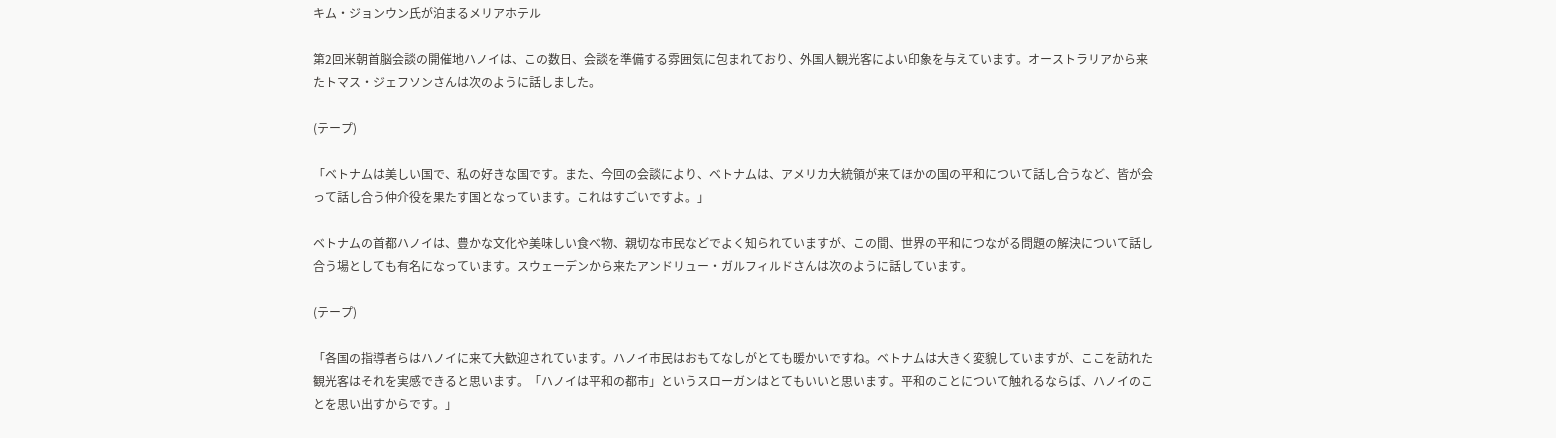キム・ジョンウン氏が泊まるメリアホテル

第2回米朝首脳会談の開催地ハノイは、この数日、会談を準備する雰囲気に包まれており、外国人観光客によい印象を与えています。オーストラリアから来たトマス・ジェフソンさんは次のように話しました。

(テープ)

「ベトナムは美しい国で、私の好きな国です。また、今回の会談により、ベトナムは、アメリカ大統領が来てほかの国の平和について話し合うなど、皆が会って話し合う仲介役を果たす国となっています。これはすごいですよ。」

ベトナムの首都ハノイは、豊かな文化や美味しい食べ物、親切な市民などでよく知られていますが、この間、世界の平和につながる問題の解決について話し合う場としても有名になっています。スウェーデンから来たアンドリュー・ガルフィルドさんは次のように話しています。

(テープ)

「各国の指導者らはハノイに来て大歓迎されています。ハノイ市民はおもてなしがとても暖かいですね。ベトナムは大きく変貌していますが、ここを訪れた観光客はそれを実感できると思います。「ハノイは平和の都市」というスローガンはとてもいいと思います。平和のことについて触れるならば、ハノイのことを思い出すからです。」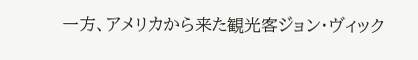一方、アメリカから来た観光客ジョン・ヴィック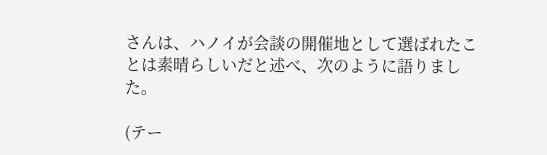さんは、ハノイが会談の開催地として選ばれたことは素晴らしいだと述べ、次のように語りました。

(テー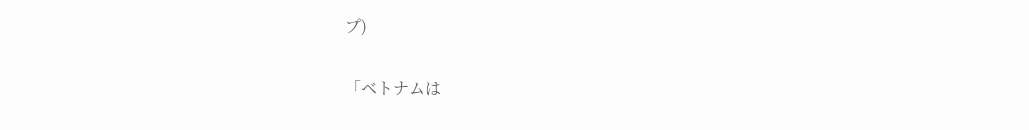プ)

「ベトナムは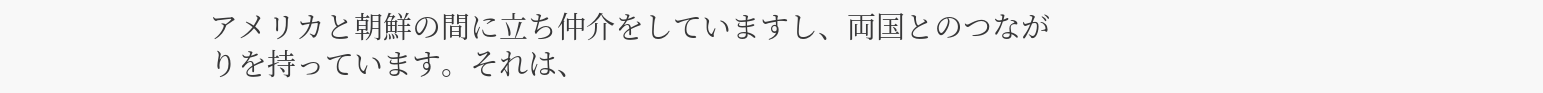アメリカと朝鮮の間に立ち仲介をしていますし、両国とのつながりを持っています。それは、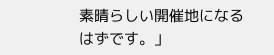素晴らしい開催地になるはずです。」